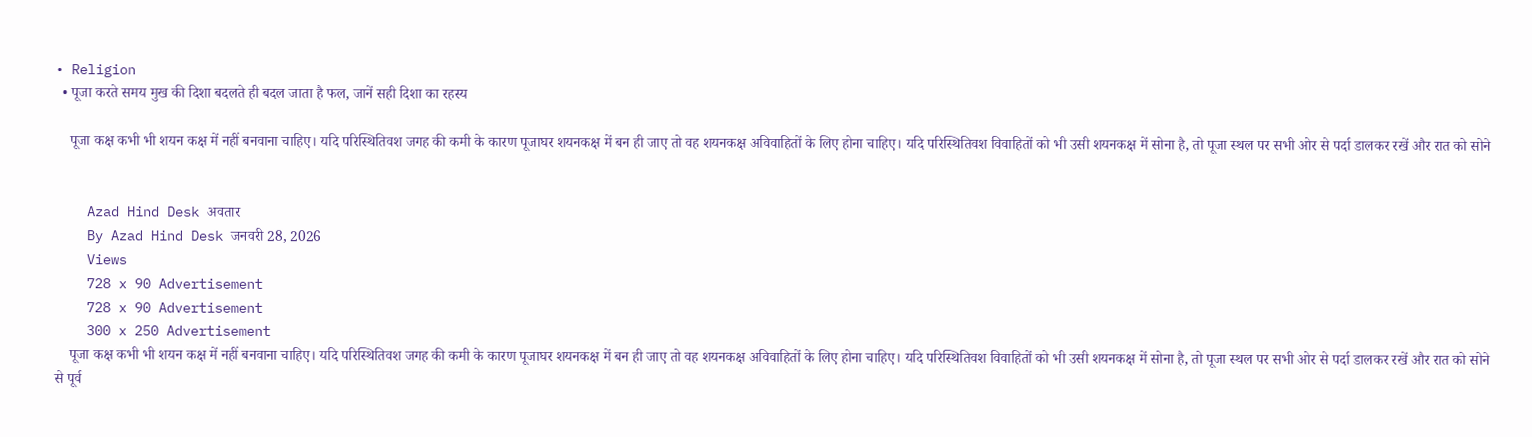• Religion
  • पूजा करते समय मुख की दिशा बदलते ही बदल जाता है फल, जानें सही दिशा का रहस्य

    पूजा कक्ष कभी भी शयन कक्ष में नहीं बनवाना चाहिए। यदि परिस्थितिवश जगह की कमी के कारण पूजाघर शयनकक्ष में बन ही जाए तो वह शयनकक्ष अविवाहितों के लिए होना चाहिए। यदि परिस्थितिवश विवाहितों को भी उसी शयनकक्ष में सोना है, तो पूजा स्थल पर सभी ओर से पर्दा डालकर रखें और रात को सोने


    Azad Hind Desk अवतार
    By Azad Hind Desk जनवरी 28, 2026
    Views
    728 x 90 Advertisement
    728 x 90 Advertisement
    300 x 250 Advertisement
    पूजा कक्ष कभी भी शयन कक्ष में नहीं बनवाना चाहिए। यदि परिस्थितिवश जगह की कमी के कारण पूजाघर शयनकक्ष में बन ही जाए तो वह शयनकक्ष अविवाहितों के लिए होना चाहिए। यदि परिस्थितिवश विवाहितों को भी उसी शयनकक्ष में सोना है, तो पूजा स्थल पर सभी ओर से पर्दा डालकर रखें और रात को सोने से पूर्व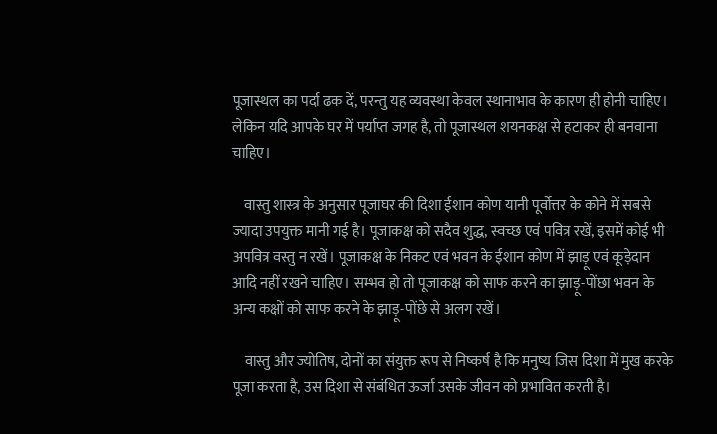पूजास्थल का पर्दा ढक दें, परन्तु यह व्यवस्था केवल स्थानाभाव के कारण ही होनी चाहिए। लेकिन यदि आपके घर में पर्याप्त जगह है, तो पूजास्थल शयनकक्ष से हटाकर ही बनवाना चाहिए।

    वास्तु शास्त्र के अनुसार पूजाघर की दिशा ईशान कोण यानी पूर्वोत्तर के कोने में सबसे ज्यादा उपयुक्त मानी गई है। पूजाकक्ष को सदैव शुद्ध, स्वच्छ एवं पवित्र रखें, इसमें कोई भी अपवित्र वस्तु न रखें। पूजाकक्ष के निकट एवं भवन के ईशान कोण में झाड़ू एवं कूड़ेदान आदि नहीं रखने चाहिए। सम्भव हो तो पूजाकक्ष को साफ करने का झाड़ू-पोंछा भवन के अन्य कक्षों को साफ करने के झाड़ू-पोंछे से अलग रखें।

    वास्तु और ज्योतिष, दोनों का संयुक्त रूप से निष्कर्ष है कि मनुष्य जिस दिशा में मुख करके पूजा करता है, उस दिशा से संबंधित ऊर्जा उसके जीवन को प्रभावित करती है।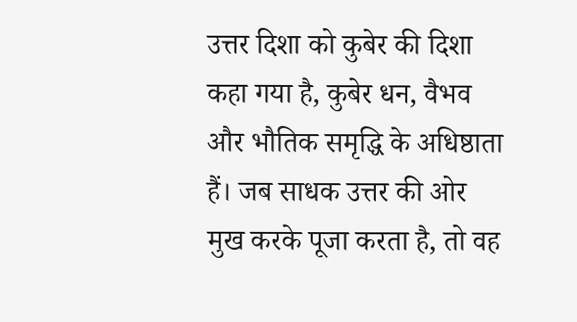उत्तर दिशा को कुबेर की दिशा कहा गया है, कुबेर धन, वैभव और भौतिक समृद्धि के अधिष्ठाता हैं। जब साधक उत्तर की ओर मुख करके पूजा करता है, तो वह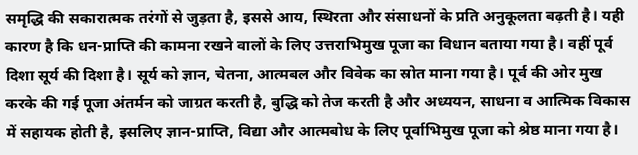समृद्धि की सकारात्मक तरंगों से जुड़ता है, इससे आय, स्थिरता और संसाधनों के प्रति अनुकूलता बढ़ती है। यही कारण है कि धन-प्राप्ति की कामना रखने वालों के लिए उत्तराभिमुख पूजा का विधान बताया गया है। वहीं पूर्व दिशा सूर्य की दिशा है। सूर्य को ज्ञान, चेतना, आत्मबल और विवेक का स्रोत माना गया है। पूर्व की ओर मुख करके की गई पूजा अंतर्मन को जाग्रत करती है, बुद्धि को तेज करती है और अध्ययन, साधना व आत्मिक विकास में सहायक होती है, इसलिए ज्ञान-प्राप्ति, विद्या और आत्मबोध के लिए पूर्वाभिमुख पूजा को श्रेष्ठ माना गया है।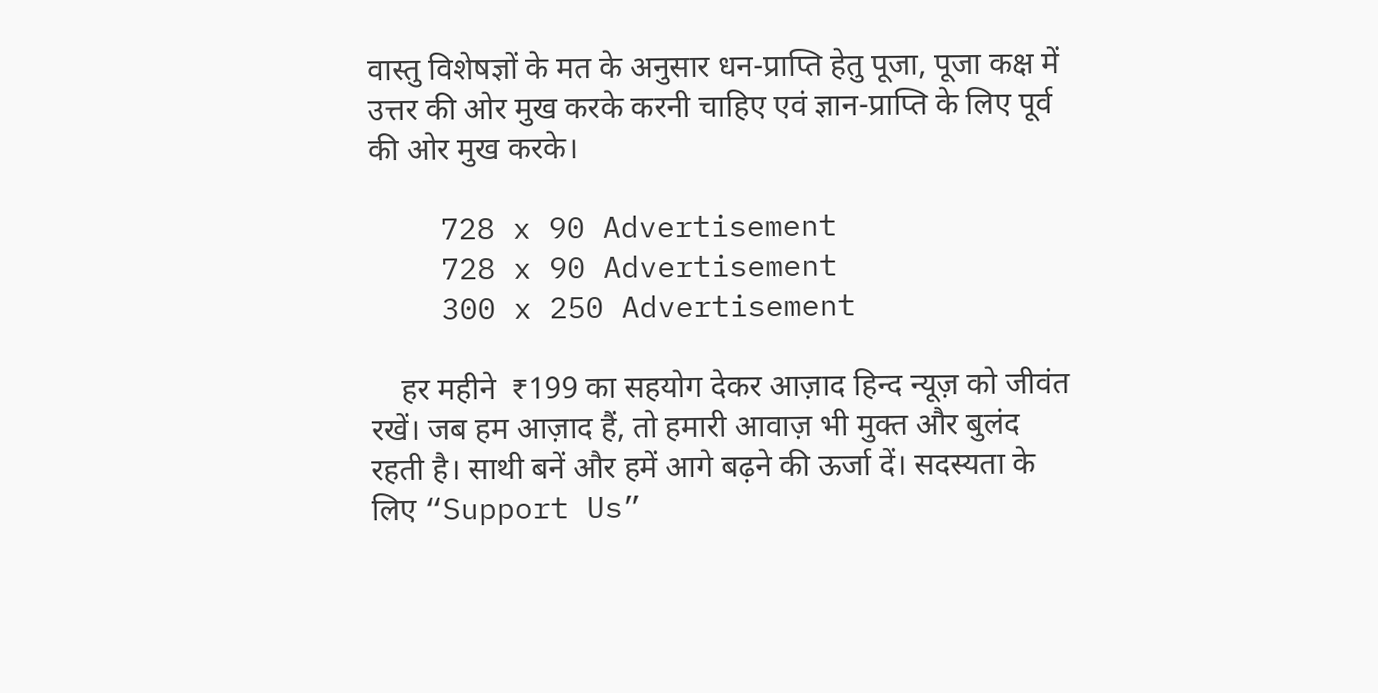वास्तु विशेषज्ञों के मत के अनुसार धन-प्राप्ति हेतु पूजा, पूजा कक्ष में उत्तर की ओर मुख करके करनी चाहिए एवं ज्ञान-प्राप्ति के लिए पूर्व की ओर मुख करके।

    728 x 90 Advertisement
    728 x 90 Advertisement
    300 x 250 Advertisement

    हर महीने  ₹199 का सहयोग देकर आज़ाद हिन्द न्यूज़ को जीवंत रखें। जब हम आज़ाद हैं, तो हमारी आवाज़ भी मुक्त और बुलंद रहती है। साथी बनें और हमें आगे बढ़ने की ऊर्जा दें। सदस्यता के लिए “Support Us”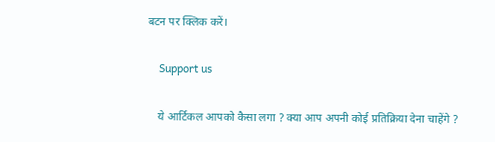बटन पर क्लिक करें।

    Support us

    ये आर्टिकल आपको कैसा लगा ? क्या आप अपनी कोई प्रतिक्रिया देना चाहेंगे ?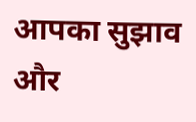आपका सुझाव और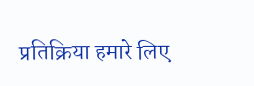प्रतिक्रिया हमारे लिए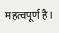महत्वपूर्ण है।